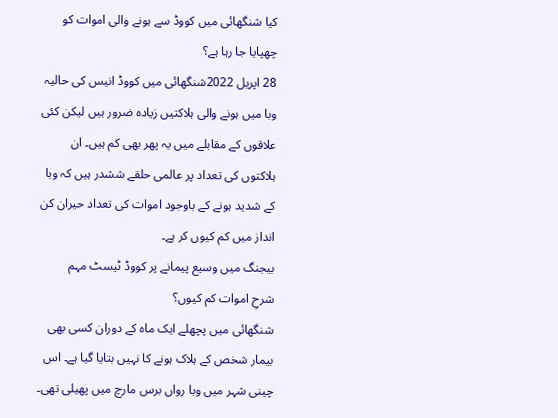کیا شنگھائی میں کووڈ سے ہونے والی اموات کو چھپایا جا رہا ہے؟
28 اپریل 2022شنگھائی میں کووڈ انیس کی حالیہ وبا میں ہونے والی ہلاکتیں زیادہ ضرور ہیں لیکن کئی علاقوں کے مقابلے میں یہ پھر بھی کم ہیں۔ ان ہلاکتوں کی تعداد پر عالمی حلقے ششدر ہیں کہ وبا کے شدید ہونے کے باوجود اموات کی تعداد حیران کن انداز میں کم کیوں کر ہے۔
بیجنگ میں وسیع پیمانے پر کووڈ ٹیسٹ مہم
شرحِ اموات کم کیوں؟
شنگھائی میں پچھلے ایک ماہ کے دوران کسی بھی بیمار شخص کے ہلاک ہونے کا نہیں بتایا گیا ہے۔ اس چینی شہر میں وبا رواں برس مارچ میں پھیلی تھی۔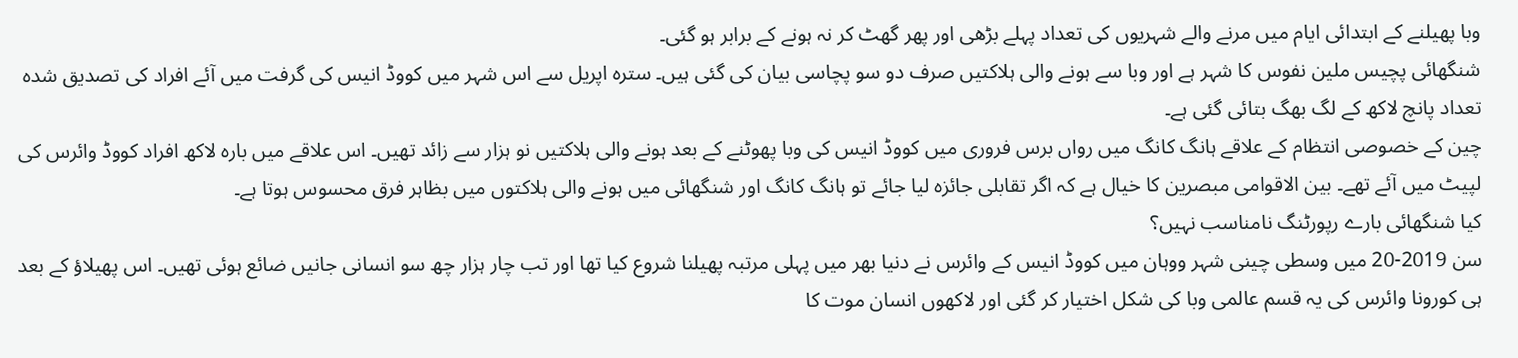وبا پھیلنے کے ابتدائی ایام میں مرنے والے شہریوں کی تعداد پہلے بڑھی اور پھر گھٹ کر نہ ہونے کے برابر ہو گئی۔
شنگھائی پچیس ملین نفوس کا شہر ہے اور وبا سے ہونے والی ہلاکتیں صرف دو سو پچاسی بیان کی گئی ہیں۔ سترہ اپریل سے اس شہر میں کووڈ انیس کی گرفت میں آئے افراد کی تصدیق شدہ تعداد پانچ لاکھ کے لگ بھگ بتائی گئی ہے۔
چین کے خصوصی انتظام کے علاقے ہانگ کانگ میں رواں برس فروری میں کووڈ انیس کی وبا پھوٹنے کے بعد ہونے والی ہلاکتیں نو ہزار سے زائد تھیں۔ اس علاقے میں بارہ لاکھ افراد کووڈ وائرس کی لپیٹ میں آئے تھے۔ بین الاقوامی مبصرین کا خیال ہے کہ اگر تقابلی جائزہ لیا جائے تو ہانگ کانگ اور شنگھائی میں ہونے والی ہلاکتوں میں بظاہر فرق محسوس ہوتا ہے۔
کیا شنگھائی بارے رپورٹنگ نامناسب نہیں؟
سن 2019-20 میں وسطی چینی شہر ووہان میں کووڈ انیس کے وائرس نے دنیا بھر میں پہلی مرتبہ پھیلنا شروع کیا تھا اور تب چار ہزار چھ سو انسانی جانیں ضائع ہوئی تھیں۔ اس پھیلاؤ کے بعد ہی کورونا وائرس کی یہ قسم عالمی وبا کی شکل اختیار کر گئی اور لاکھوں انسان موت کا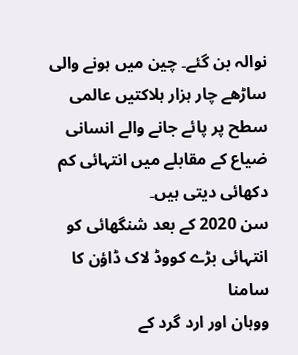نوالہ بن گئے۔ چین میں ہونے والی ساڑھے چار ہزار ہلاکتیں عالمی سطح پر پائے جانے والے انسانی ضیاع کے مقابلے میں انتہائی کم دکھائی دیتی ہیں۔
سن 2020 کے بعد شنگھائی کو انتہائی بڑے کووڈ لاک ڈاؤن کا سامنا
ووہان اور ارد گرد کے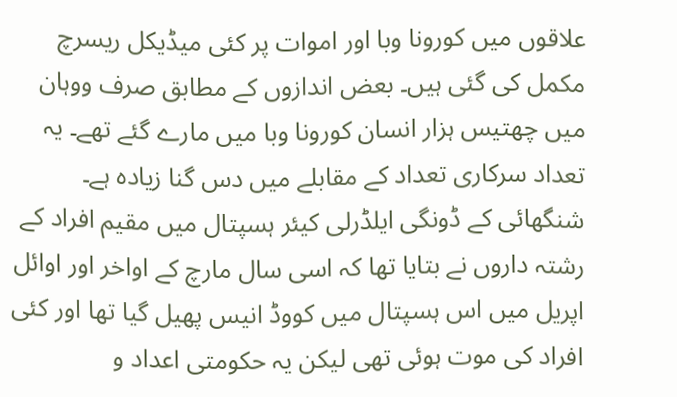علاقوں میں کورونا وبا اور اموات پر کئی میڈیکل ریسرچ مکمل کی گئی ہیں۔ بعض اندازوں کے مطابق صرف ووہان میں چھتیس ہزار انسان کورونا وبا میں مارے گئے تھے۔ یہ تعداد سرکاری تعداد کے مقابلے میں دس گنا زیادہ ہے۔
شنگھائی کے ڈونگی ایلڈرلی کیئر ہسپتال میں مقیم افراد کے رشتہ داروں نے بتایا تھا کہ اسی سال مارچ کے اواخر اور اوائل اپریل میں اس ہسپتال میں کووڈ انیس پھیل گیا تھا اور کئی افراد کی موت ہوئی تھی لیکن یہ حکومتی اعداد و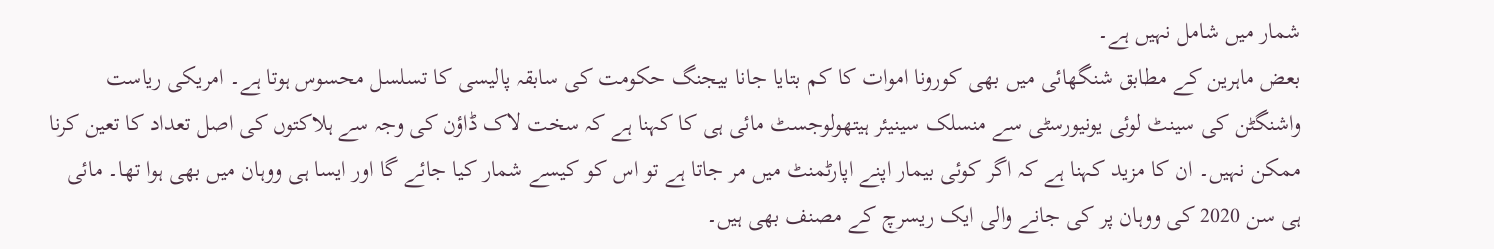شمار میں شامل نہیں ہے۔
بعض ماہرین کے مطابق شنگھائی میں بھی کورونا اموات کا کم بتایا جانا بیجنگ حکومت کی سابقہ پالیسی کا تسلسل محسوس ہوتا ہے۔ امریکی ریاست واشنگٹن کی سینٹ لوئی یونیورسٹی سے منسلک سینیئر ہیتھولوجسٹ مائی ہی کا کہنا ہے کہ سخت لاک ڈاؤن کی وجہ سے ہلاکتوں کی اصل تعداد کا تعین کرنا ممکن نہیں۔ ان کا مزید کہنا ہے کہ اگر کوئی بیمار اپنے اپارٹمنٹ میں مر جاتا ہے تو اس کو کیسے شمار کیا جائے گا اور ایسا ہی ووہان میں بھی ہوا تھا۔ مائی ہی سن 2020 کی ووہان پر کی جانے والی ایک ریسرچ کے مصنف بھی ہیں۔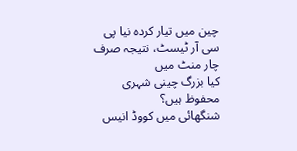چین میں تیار کردہ نیا پی سی آر ٹیسٹ، نتیجہ صرف چار منٹ میں
کیا بزرگ چینی شہری محفوظ ہیں؟
شنگھائی میں کووڈ انیس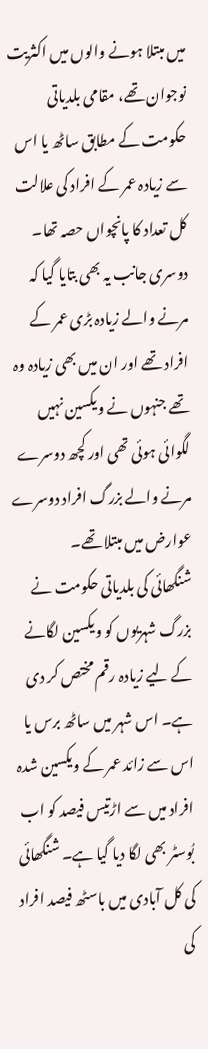میں مبتلا ہونے والوں میں اکثریت نوجوان تھے، مقامی بلدیاتی حکومت کے مطابق ساٹھ یا اس سے زیادہ عمر کے افراد کی علالت کل تعداد کا پانچواں حصہ تھا۔
دوسری جانب یہ بھی بتایا گیا کہ مرنے والے زیادہ بڑی عمر کے افراد تھے اور ان میں بھی زیادہ وہ تھے جنہوں نے ویکسین نہیں لگوائی ہوئی تھی اور کچھ دوسرے مرنے والے بزرگ افراد دوسرے عوارض میں مبتلا تھے۔
شنگھائی کی بلدیاتی حکومت نے بزرگ شہریوں کو ویکسین لگانے کے لیے زیادہ رقم مختص کر دی ہے۔ اس شہر میں ساٹھ برس یا اس سے زائد عمر کے ویکسین شدہ افراد میں سے اڑتیس فیصد کو اب بُوسٹر بھی لگا دیا گیا ہے۔ شنگھائی کی کل آبادی میں باسٹھ فیصد افراد کی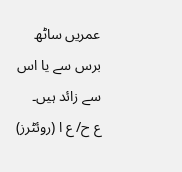عمریں ساٹھ برس سے یا اس سے زائد ہیں۔
ع ح/ ع ا (روئٹرز)